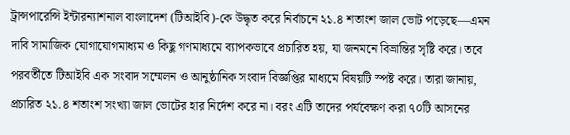ট্রান্সপারেন্সি ইন্টারন্যাশনাল বাংলাদেশ (টিআইবি)-কে উদ্ধৃত করে নির্বাচনে ২১.৪ শতাংশ জাল ভোট পড়েছে—এমন দাবি সামাজিক যোগাযোগমাধ্যম ও কিছু গণমাধ্যমে ব্যাপকভাবে প্রচারিত হয়, যা জনমনে বিভ্রান্তির সৃষ্টি করে। তবে পরবর্তীতে টিআইবি এক সংবাদ সম্মেলন ও আনুষ্ঠানিক সংবাদ বিজ্ঞপ্তির মাধ্যমে বিষয়টি স্পষ্ট করে। তারা জানায়, প্রচারিত ২১.৪ শতাংশ সংখ্যা জাল ভোটের হার নির্দেশ করে না। বরং এটি তাদের পর্যবেক্ষণ করা ৭০টি আসনের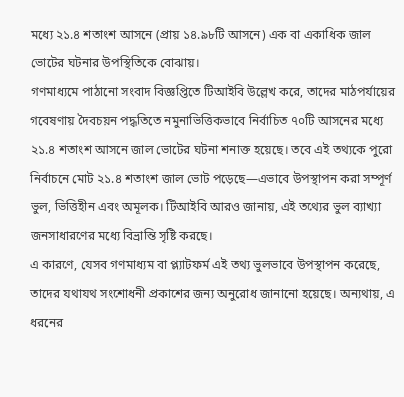মধ্যে ২১.৪ শতাংশ আসনে (প্রায় ১৪.৯৮টি আসনে) এক বা একাধিক জাল ভোটের ঘটনার উপস্থিতিকে বোঝায়।
গণমাধ্যমে পাঠানো সংবাদ বিজ্ঞপ্তিতে টিআইবি উল্লেখ করে, তাদের মাঠপর্যায়ের গবেষণায় দৈবচয়ন পদ্ধতিতে নমুনাভিত্তিকভাবে নির্বাচিত ৭০টি আসনের মধ্যে ২১.৪ শতাংশ আসনে জাল ভোটের ঘটনা শনাক্ত হয়েছে। তবে এই তথ্যকে পুরো নির্বাচনে মোট ২১.৪ শতাংশ জাল ভোট পড়েছে—এভাবে উপস্থাপন করা সম্পূর্ণ ভুল, ভিত্তিহীন এবং অমূলক। টিআইবি আরও জানায়, এই তথ্যের ভুল ব্যাখ্যা জনসাধারণের মধ্যে বিভ্রান্তি সৃষ্টি করছে।
এ কারণে, যেসব গণমাধ্যম বা প্ল্যাটফর্ম এই তথ্য ভুলভাবে উপস্থাপন করেছে, তাদের যথাযথ সংশোধনী প্রকাশের জন্য অনুরোধ জানানো হয়েছে। অন্যথায়, এ ধরনের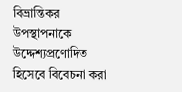বিভ্রান্তিকর উপস্থাপনাকে উদ্দেশ্যপ্রণোদিত হিসেবে বিবেচনা করা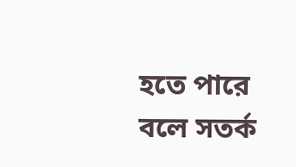হতে পারে বলে সতর্ক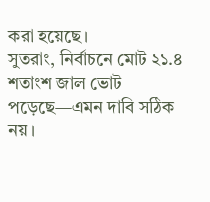করা হয়েছে।
সুতরাং, নির্বাচনে মোট ২১.৪ শতাংশ জাল ভোট পড়েছে—এমন দাবি সঠিক নয়।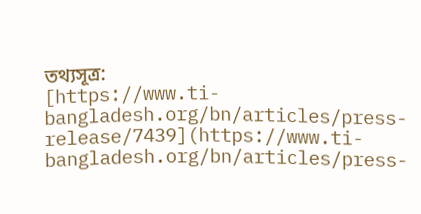তথ্যসূত্র:
[https://www.ti-bangladesh.org/bn/articles/press-release/7439](https://www.ti-bangladesh.org/bn/articles/press-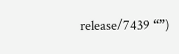release/7439 “”)